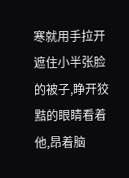寒就用手拉开遮住小半张脸的被子,睁开狡黠的眼睛看着他,昂着脑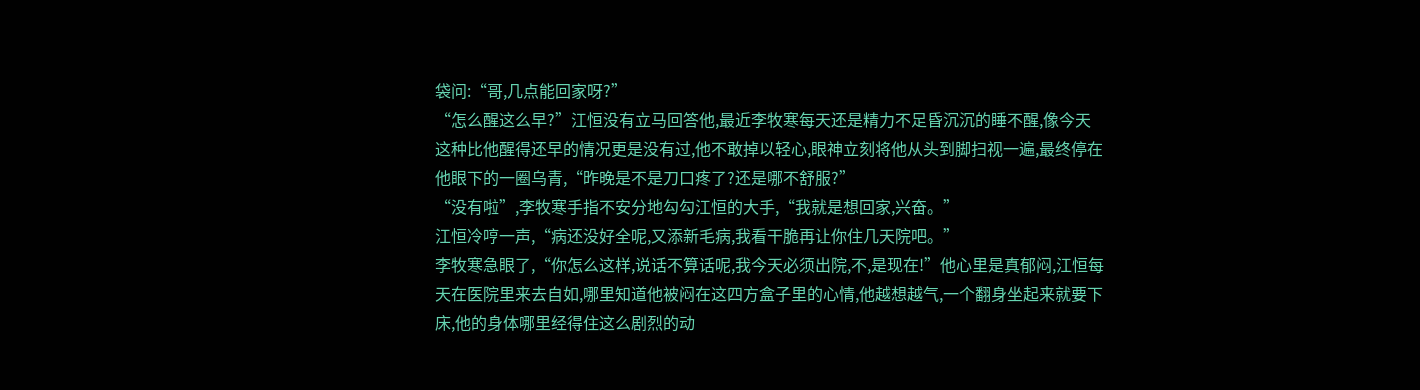袋问:“哥,几点能回家呀?”
“怎么醒这么早?”江恒没有立马回答他,最近李牧寒每天还是精力不足昏沉沉的睡不醒,像今天这种比他醒得还早的情况更是没有过,他不敢掉以轻心,眼神立刻将他从头到脚扫视一遍,最终停在他眼下的一圈乌青,“昨晚是不是刀口疼了?还是哪不舒服?”
“没有啦”,李牧寒手指不安分地勾勾江恒的大手,“我就是想回家,兴奋。”
江恒冷哼一声,“病还没好全呢,又添新毛病,我看干脆再让你住几天院吧。”
李牧寒急眼了,“你怎么这样,说话不算话呢,我今天必须出院,不,是现在!”他心里是真郁闷,江恒每天在医院里来去自如,哪里知道他被闷在这四方盒子里的心情,他越想越气,一个翻身坐起来就要下床,他的身体哪里经得住这么剧烈的动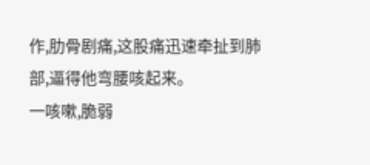作,肋骨剧痛,这股痛迅速牵扯到肺部,逼得他弯腰咳起来。
一咳嗽,脆弱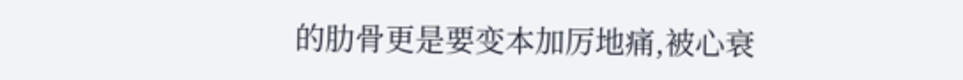的肋骨更是要变本加厉地痛,被心衰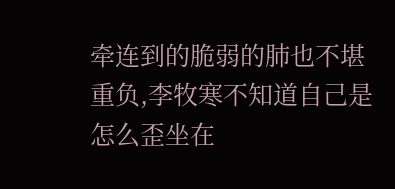牵连到的脆弱的肺也不堪重负,李牧寒不知道自己是怎么歪坐在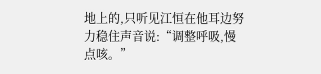地上的,只听见江恒在他耳边努力稳住声音说:“调整呼吸,慢点咳。”